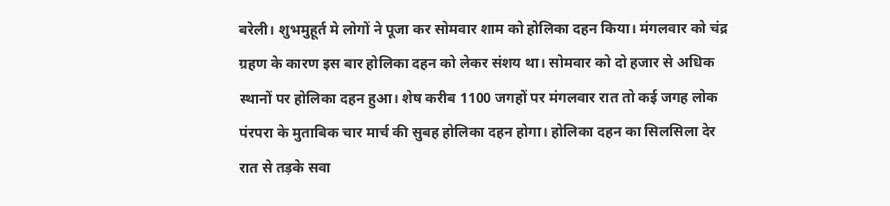बरेली। शुभमुहूर्त मे लोगों ने पूजा कर सोमवार शाम को होलिका दहन किया। मंगलवार को चंद्र ग्रहण के कारण इस बार होलिका दहन को लेकर संशय था। सोमवार को दो हजार से अधिक स्थानों पर होलिका दहन हुआ। शेष करीब 1100 जगहों पर मंगलवार रात तो कई जगह लोक पंरपरा के मुताबिक चार मार्च की सुबह होलिका दहन होगा। होलिका दहन का सिलसिला देर रात से तड़के सवा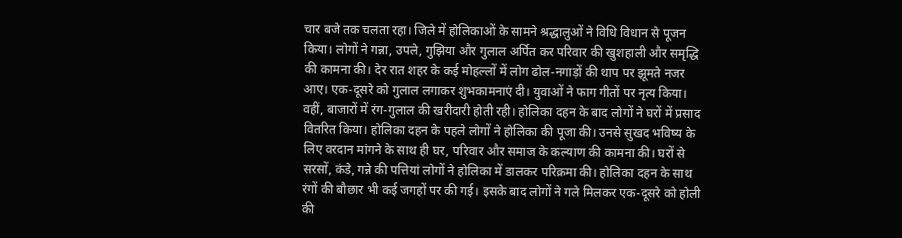चार बजे तक चलता रहा। जिले में होलिकाओं के सामने श्रद्धालुओं ने विधि विधान से पूजन किया। लोगों ने गन्ना, उपले, गुझिया और गुलाल अर्पित कर परिवार की खुशहाली और समृद्धि की कामना की। देर रात शहर के कई मोहल्लों में लोग ढोल-नगाड़ों की थाप पर झूमते नजर आए। एक-दूसरे को गुलाल लगाकर शुभकामनाएं दी। युवाओं ने फाग गीतों पर नृत्य किया। वहीं, बाजारों में रंग-गुलाल की खरीदारी होती रही। होलिका दहन के बाद लोगों ने घरों में प्रसाद वितरित किया। होलिका दहन के पहले लोगों ने होलिका की पूजा की। उनसे सुखद भविष्य के लिए वरदान मांगने के साथ ही घर, परिवार और समाज के कल्याण की कामना की। घरों से सरसों, कंडे, गन्ने की पत्तियां लोगों ने होलिका में डालकर परिक्रमा की। होलिका दहन के साथ रंगों की बौछार भी कई जगहों पर की गई। इसके बाद लोगों ने गले मिलकर एक-दूसरे को होली की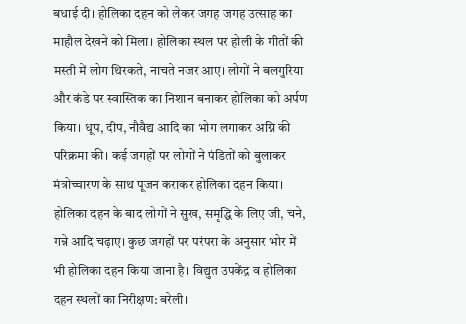बधाई दी। होलिका दहन को लेकर जगह जगह उत्साह का माहौल देखने को मिला। होलिका स्थल पर होली के गीतों की मस्ती में लोग थिरकते, नाचते नजर आए। लोगों ने बलगुरिया और कंडे पर स्वास्तिक का निशान बनाकर होलिका को अर्पण किया। धूप, दीप, नौवैद्य आदि का भोग लगाकर अग्नि की परिक्रमा की। कई जगहों पर लोगों ने पंडितों को बुलाकर मंत्रोच्चारण के साथ पूजन कराकर होलिका दहन किया। होलिका दहन के बाद लोगों ने सुख, समृद्धि के लिए जी, चने, गन्ने आदि चढ़ाए। कुछ जगहों पर परंपरा के अनुसार भोर में भी होलिका दहन किया जाना है। विद्युत उपकेंद्र व होलिका दहन स्थलों का निरीक्षण: बरेली।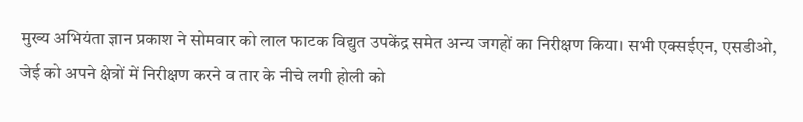मुख्य अभियंता ज्ञान प्रकाश ने सोमवार को लाल फाटक विद्युत उपकेंद्र समेत अन्य जगहों का निरीक्षण किया। सभी एक्सईएन, एसडीओ, जेई को अपने क्षेत्रों में निरीक्षण करने व तार के नीचे लगी होली को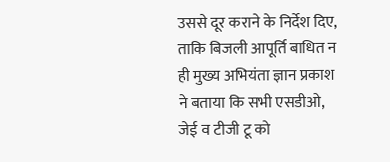उससे दूर कराने के निर्देश दिए, ताकि बिजली आपूर्ति बाधित न ही मुख्य अभियंता ज्ञान प्रकाश ने बताया कि सभी एसडीओ, जेई व टीजी टू को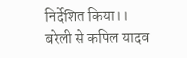निर्देशित किया।।
बरेली से कपिल यादव